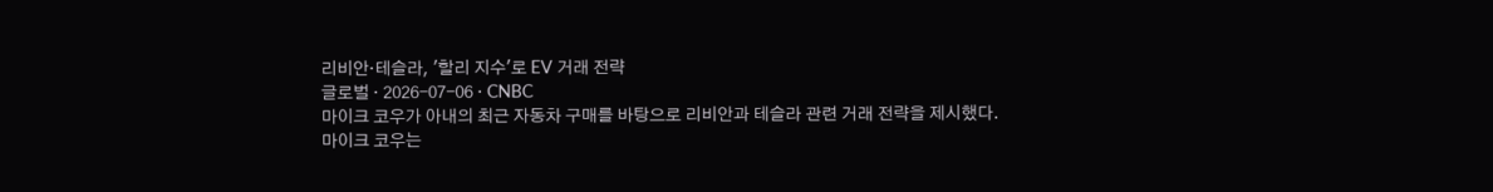리비안·테슬라, '할리 지수'로 EV 거래 전략
글로벌 · 2026-07-06 · CNBC
마이크 코우가 아내의 최근 자동차 구매를 바탕으로 리비안과 테슬라 관련 거래 전략을 제시했다.
마이크 코우는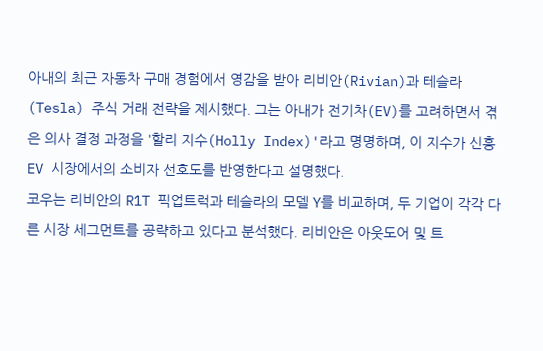아내의 최근 자동차 구매 경험에서 영감을 받아 리비안(Rivian)과 테슬라(Tesla) 주식 거래 전략을 제시했다. 그는 아내가 전기차(EV)를 고려하면서 겪은 의사 결정 과정을 '할리 지수(Holly Index)'라고 명명하며, 이 지수가 신흥 EV 시장에서의 소비자 선호도를 반영한다고 설명했다.
코우는 리비안의 R1T 픽업트럭과 테슬라의 모델 Y를 비교하며, 두 기업이 각각 다른 시장 세그먼트를 공략하고 있다고 분석했다. 리비안은 아웃도어 및 트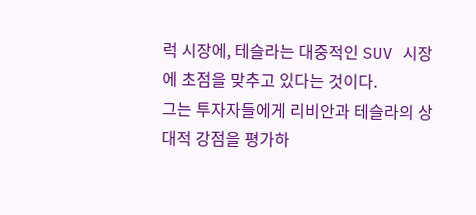럭 시장에, 테슬라는 대중적인 SUV 시장에 초점을 맞추고 있다는 것이다.
그는 투자자들에게 리비안과 테슬라의 상대적 강점을 평가하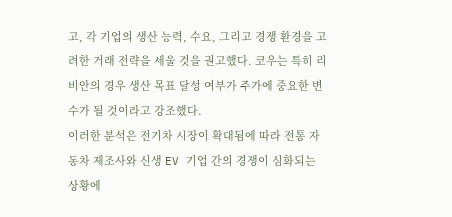고, 각 기업의 생산 능력, 수요, 그리고 경쟁 환경을 고려한 거래 전략을 세울 것을 권고했다. 코우는 특히 리비안의 경우 생산 목표 달성 여부가 주가에 중요한 변수가 될 것이라고 강조했다.
이러한 분석은 전기차 시장이 확대됨에 따라 전통 자동차 제조사와 신생 EV 기업 간의 경쟁이 심화되는 상황에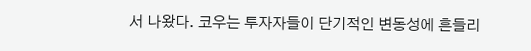서 나왔다. 코우는 투자자들이 단기적인 변동성에 흔들리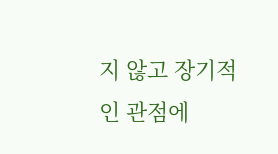지 않고 장기적인 관점에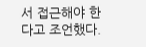서 접근해야 한다고 조언했다.